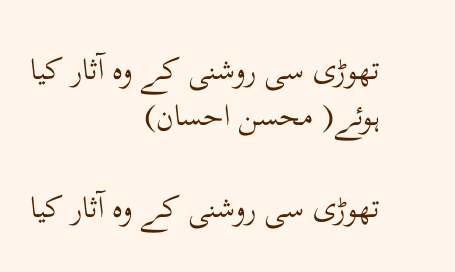تھوڑی سی روشنی کے وہ آثار کیا ہوئے( محسن احسان)

تھوڑی سی روشنی کے وہ آثار کیا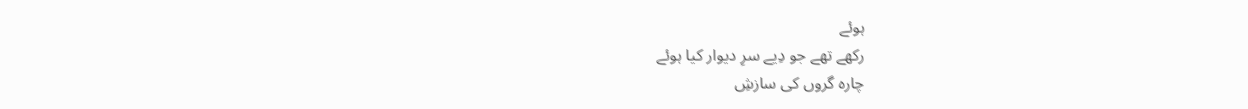ہوئے
رکھے تھے جو دِیے سرِ دیوار کیا ہوئے
چارہ گروں کی سازشِ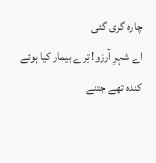چارہ گری گئی
اے شہرِ آرزو! تِرے بیمار کیا ہوئے
کندہ تھے جتنے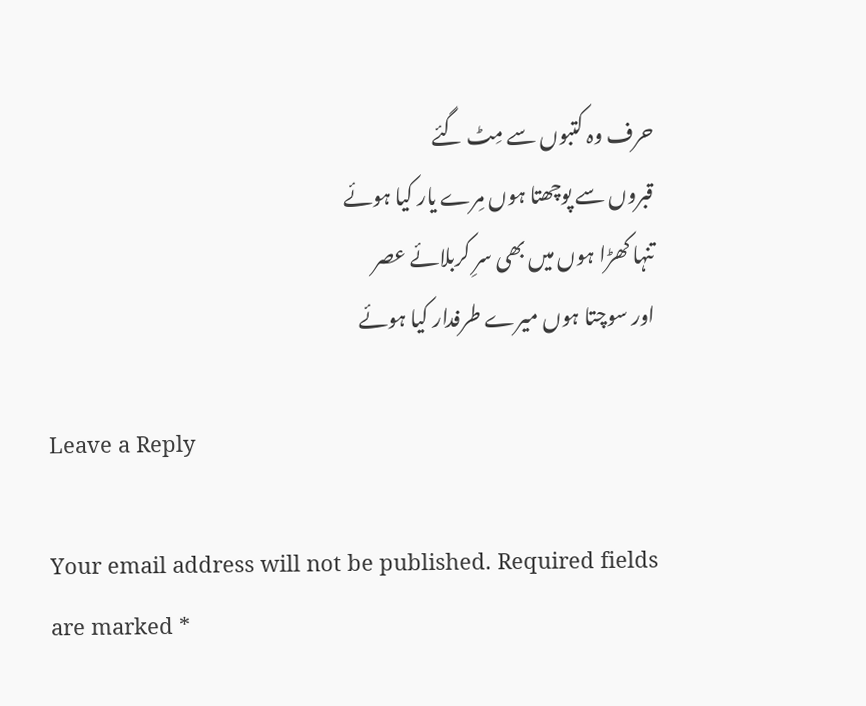حرف وہ کتبوں سے مِٹ گئے
قبروں سے پوچھتا ہوں مِرے یار کیا ہوئے
تنہا کھڑا ہوں میں بھی سرِ کربلائے عصر
اور سوچتا ہوں میرے طرفدار کیا ہوئے

Leave a Reply

Your email address will not be published. Required fields are marked *